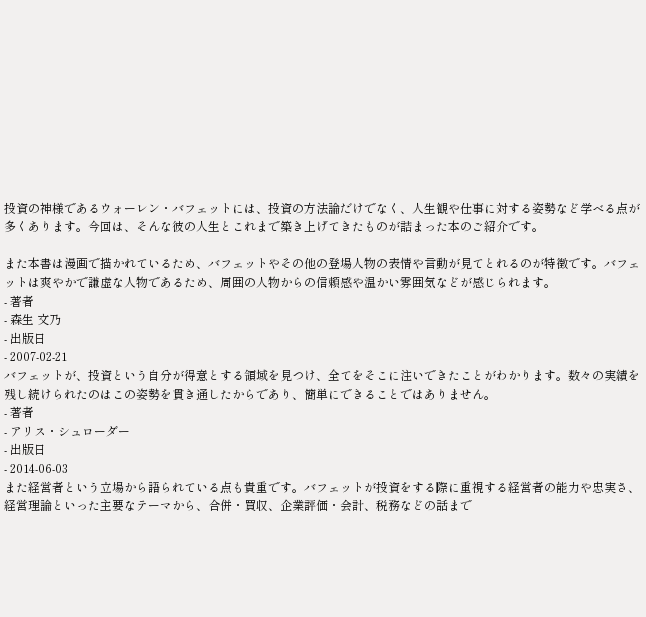投資の神様であるウォーレン・バフェットには、投資の方法論だけでなく、人生観や仕事に対する姿勢など学べる点が多くあります。今回は、そんな彼の人生とこれまで築き上げてきたものが詰まった本のご紹介です。

また本書は漫画で描かれているため、バフェットやその他の登場人物の表情や言動が見てとれるのが特徴です。バフェットは爽やかで謙虚な人物であるため、周囲の人物からの信頼感や温かい雰囲気などが感じられます。
- 著者
- 森生 文乃
- 出版日
- 2007-02-21
バフェットが、投資という自分が得意とする領域を見つけ、全てをそこに注いできたことがわかります。数々の実績を残し続けられたのはこの姿勢を貫き通したからであり、簡単にできることではありません。
- 著者
- アリス・シュローダー
- 出版日
- 2014-06-03
また経営者という立場から語られている点も貴重です。バフェットが投資をする際に重視する経営者の能力や忠実さ、経営理論といった主要なテーマから、合併・買収、企業評価・会計、税務などの話まで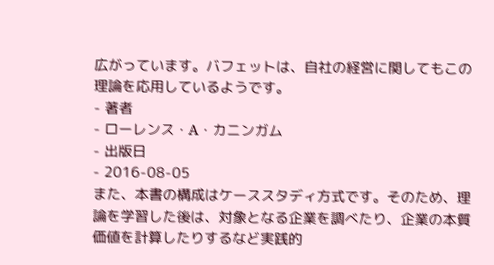広がっています。バフェットは、自社の経営に関してもこの理論を応用しているようです。
- 著者
- ローレンス・A・カニンガム
- 出版日
- 2016-08-05
また、本書の構成はケーススタディ方式です。そのため、理論を学習した後は、対象となる企業を調べたり、企業の本質価値を計算したりするなど実践的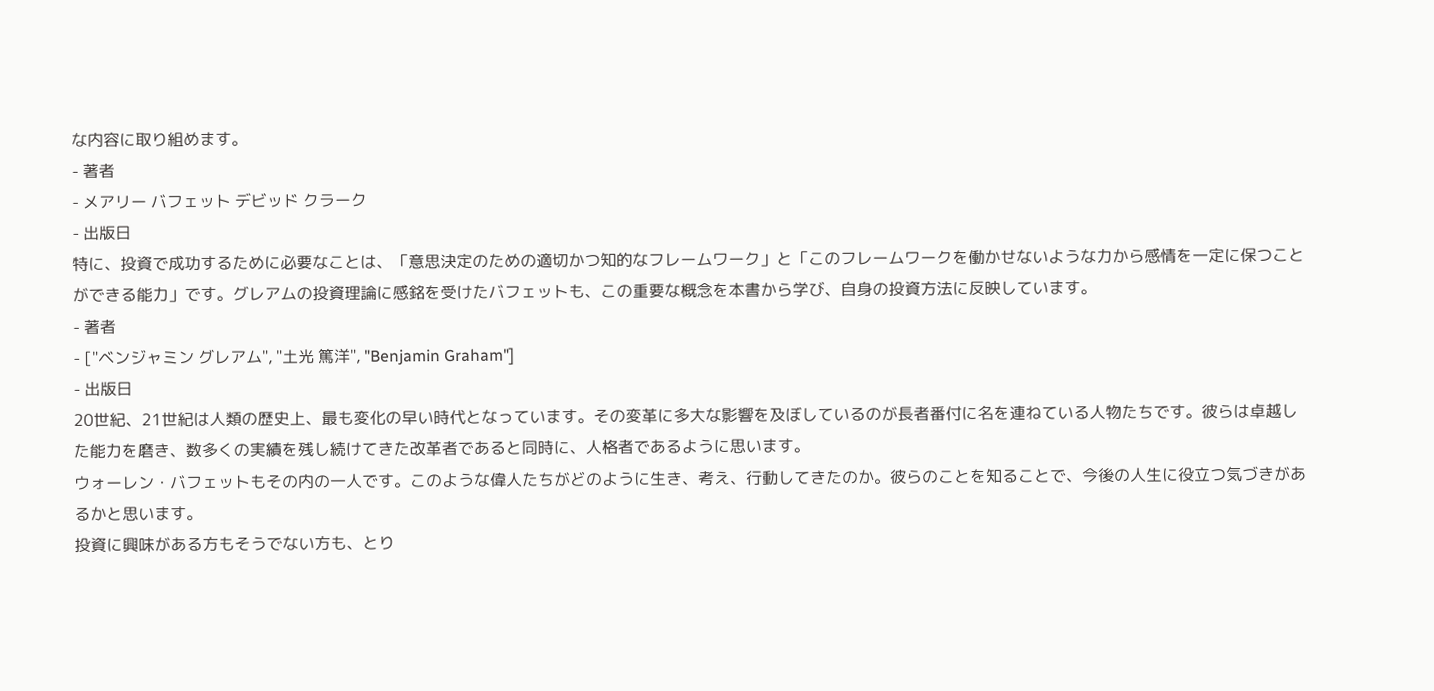な内容に取り組めます。
- 著者
- メアリー バフェット デビッド クラーク
- 出版日
特に、投資で成功するために必要なことは、「意思決定のための適切かつ知的なフレームワーク」と「このフレームワークを働かせないような力から感情を一定に保つことができる能力」です。グレアムの投資理論に感銘を受けたバフェットも、この重要な概念を本書から学び、自身の投資方法に反映しています。
- 著者
- ["ベンジャミン グレアム", "土光 篤洋", "Benjamin Graham"]
- 出版日
20世紀、21世紀は人類の歴史上、最も変化の早い時代となっています。その変革に多大な影響を及ぼしているのが長者番付に名を連ねている人物たちです。彼らは卓越した能力を磨き、数多くの実績を残し続けてきた改革者であると同時に、人格者であるように思います。
ウォーレン・バフェットもその内の一人です。このような偉人たちがどのように生き、考え、行動してきたのか。彼らのことを知ることで、今後の人生に役立つ気づきがあるかと思います。
投資に興味がある方もそうでない方も、とり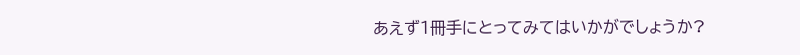あえず1冊手にとってみてはいかがでしょうか?